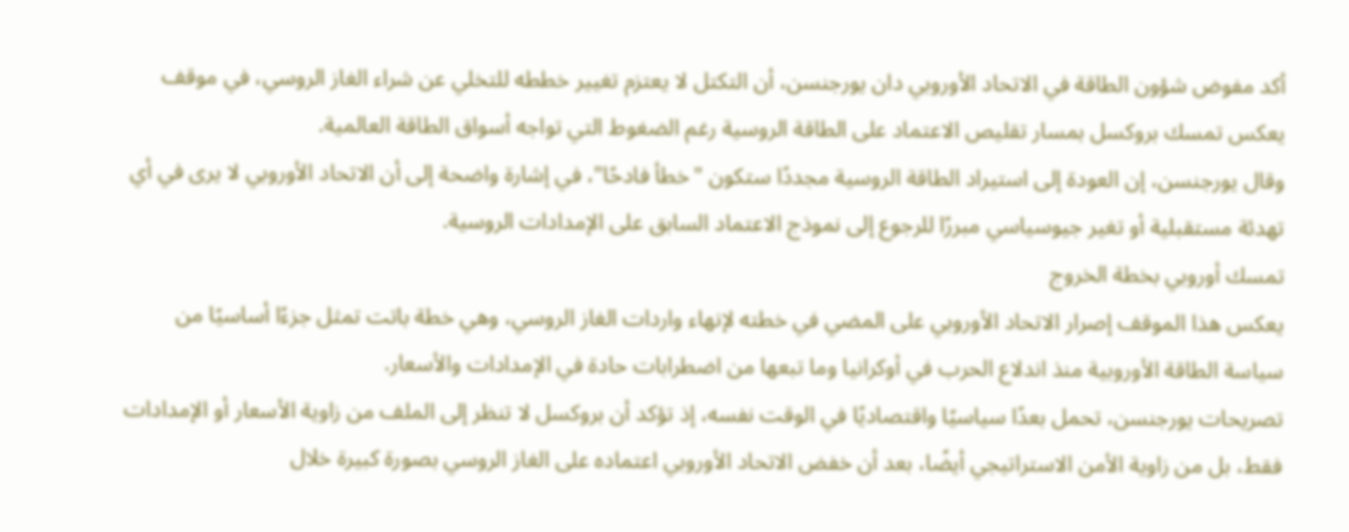أكد مفوض شؤون الطاقة في الاتحاد الأوروبي دان يورجنسن، أن التكتل لا يعتزم تغيير خططه للتخلي عن شراء الغاز الروسي، في موقف يعكس تمسك بروكسل بمسار تقليص الاعتماد على الطاقة الروسية رغم الضغوط التي تواجه أسواق الطاقة العالمية.
وقال يورجنسن، إن العودة إلى استيراد الطاقة الروسية مجددًا ستكون "خطأ فادحًا"، في إشارة واضحة إلى أن الاتحاد الأوروبي لا يرى في أي تهدئة مستقبلية أو تغير جيوسياسي مبررًا للرجوع إلى نموذج الاعتماد السابق على الإمدادات الروسية.
تمسك أوروبي بخطة الخروج
يعكس هذا الموقف إصرار الاتحاد الأوروبي على المضي في خطته لإنهاء واردات الغاز الروسي، وهي خطة باتت تمثل جزءًا أساسيًا من سياسة الطاقة الأوروبية منذ اندلاع الحرب في أوكرانيا وما تبعها من اضطرابات حادة في الإمدادات والأسعار.
تصريحات يورجنسن، تحمل بعدًا سياسيًا واقتصاديًا في الوقت نفسه، إذ تؤكد أن بروكسل لا تنظر إلى الملف من زاوية الأسعار أو الإمدادات فقط، بل من زاوية الأمن الاستراتيجي أيضًا، بعد أن خفض الاتحاد الأوروبي اعتماده على الغاز الروسي بصورة كبيرة خلال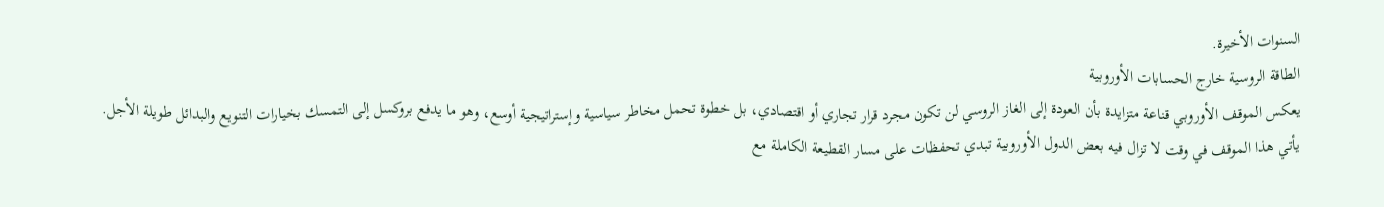السنوات الأخيرة.
الطاقة الروسية خارج الحسابات الأوروبية
يعكس الموقف الأوروبي قناعة متزايدة بأن العودة إلى الغاز الروسي لن تكون مجرد قرار تجاري أو اقتصادي، بل خطوة تحمل مخاطر سياسية وإستراتيجية أوسع، وهو ما يدفع بروكسل إلى التمسك بخيارات التنويع والبدائل طويلة الأجل.
يأتي هذا الموقف في وقت لا تزال فيه بعض الدول الأوروبية تبدي تحفظات على مسار القطيعة الكاملة مع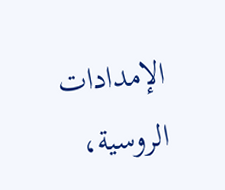الإمدادات الروسية،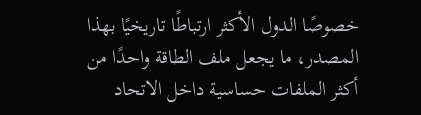خصوصًا الدول الأكثر ارتباطًا تاريخيًا بهذا المصدر، ما يجعل ملف الطاقة واحدًا من أكثر الملفات حساسية داخل الاتحاد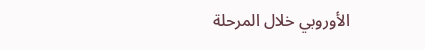الأوروبي خلال المرحلة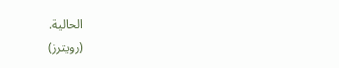الحالية.
(رويترز)